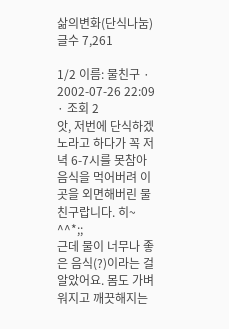삶의변화(단식나눔) 글수 7,261

1/2 이름: 물친구 · 2002-07-26 22:09 · 조회 2
앗, 저번에 단식하겠노라고 하다가 꼭 저녁 6-7시를 못참아 음식을 먹어버려 이곳을 외면해버린 물친구랍니다. 히~ ^^*;;
근데 물이 너무나 좋은 음식(?)이라는 걸 알았어요. 몸도 가벼워지고 깨끗해지는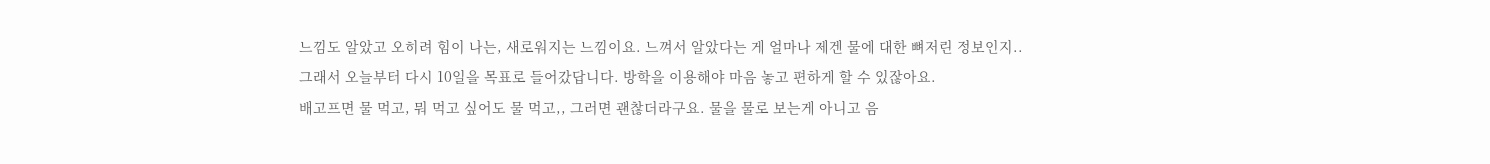느낌도 알았고 오히려 힘이 나는, 새로워지는 느낌이요. 느껴서 알았다는 게 얼마나 제겐 물에 대한 뼈저린 정보인지..
그래서 오늘부터 다시 10일을 목표로 들어갔답니다. 방학을 이용해야 마음 놓고 편하게 할 수 있잖아요.
배고프면 물 먹고, 뭐 먹고 싶어도 물 먹고,, 그러면 괜찮더라구요. 물을 물로 보는게 아니고 음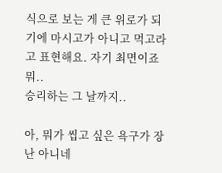식으로 보는 게 큰 위로가 되기에 마시고가 아니고 먹고라고 표현해요. 자기 최면이죠 뭐..
승리하는 그 날까지..

아, 뭐가 씹고 싶은 욕구가 장난 아니네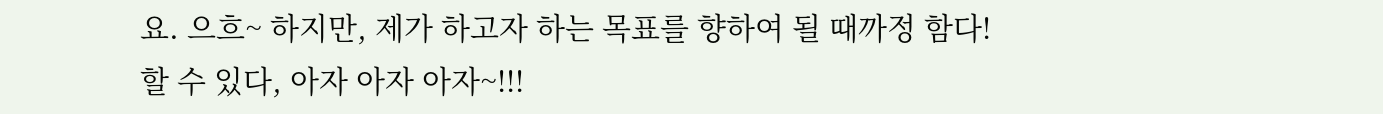요. 으흐~ 하지만, 제가 하고자 하는 목표를 향하여 될 때까정 함다! 할 수 있다, 아자 아자 아자~!!!